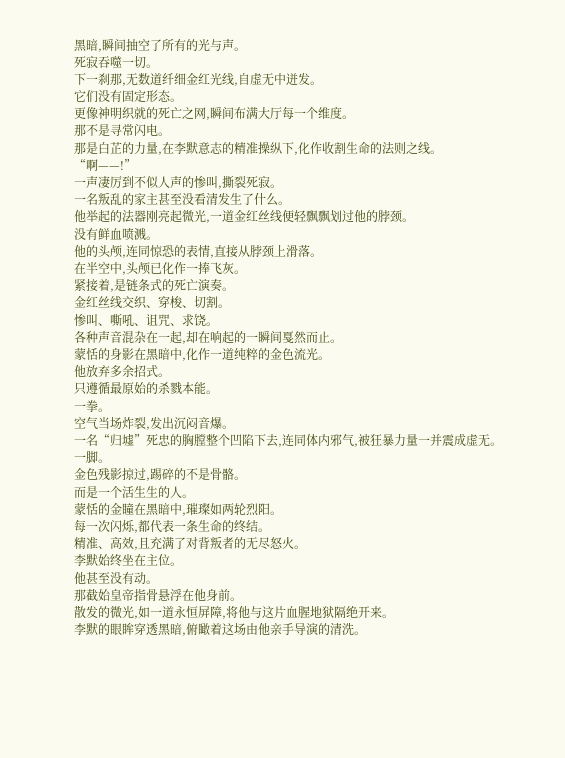黑暗,瞬间抽空了所有的光与声。
死寂吞噬一切。
下一刹那,无数道纤细金红光线,自虚无中迸发。
它们没有固定形态。
更像神明织就的死亡之网,瞬间布满大厅每一个维度。
那不是寻常闪电。
那是白芷的力量,在李默意志的精准操纵下,化作收割生命的法则之线。
“啊——!”
一声凄厉到不似人声的惨叫,撕裂死寂。
一名叛乱的家主甚至没看清发生了什么。
他举起的法器刚亮起微光,一道金红丝线便轻飘飘划过他的脖颈。
没有鲜血喷溅。
他的头颅,连同惊恐的表情,直接从脖颈上滑落。
在半空中,头颅已化作一捧飞灰。
紧接着,是链条式的死亡演奏。
金红丝线交织、穿梭、切割。
惨叫、嘶吼、诅咒、求饶。
各种声音混杂在一起,却在响起的一瞬间戛然而止。
蒙恬的身影在黑暗中,化作一道纯粹的金色流光。
他放弃多余招式。
只遵循最原始的杀戮本能。
一拳。
空气当场炸裂,发出沉闷音爆。
一名“归墟”死忠的胸膛整个凹陷下去,连同体内邪气,被狂暴力量一并震成虚无。
一脚。
金色残影掠过,踢碎的不是骨骼。
而是一个活生生的人。
蒙恬的金瞳在黑暗中,璀璨如两轮烈阳。
每一次闪烁,都代表一条生命的终结。
精准、高效,且充满了对背叛者的无尽怒火。
李默始终坐在主位。
他甚至没有动。
那截始皇帝指骨悬浮在他身前。
散发的微光,如一道永恒屏障,将他与这片血腥地狱隔绝开来。
李默的眼眸穿透黑暗,俯瞰着这场由他亲手导演的清洗。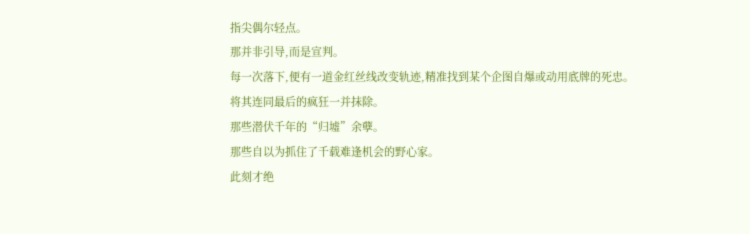指尖偶尔轻点。
那并非引导,而是宣判。
每一次落下,便有一道金红丝线改变轨迹,精准找到某个企图自爆或动用底牌的死忠。
将其连同最后的疯狂一并抹除。
那些潜伏千年的“归墟”余孽。
那些自以为抓住了千载难逢机会的野心家。
此刻才绝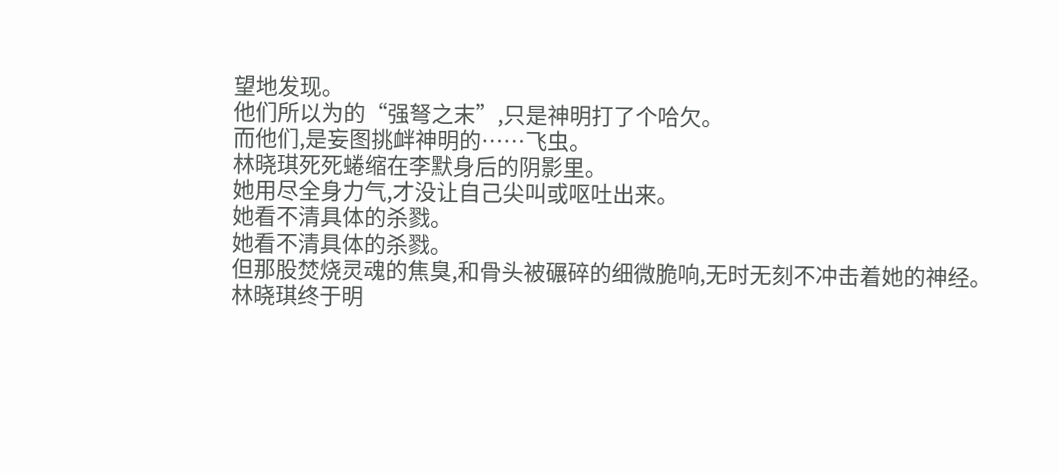望地发现。
他们所以为的“强弩之末”,只是神明打了个哈欠。
而他们,是妄图挑衅神明的……飞虫。
林晓琪死死蜷缩在李默身后的阴影里。
她用尽全身力气,才没让自己尖叫或呕吐出来。
她看不清具体的杀戮。
她看不清具体的杀戮。
但那股焚烧灵魂的焦臭,和骨头被碾碎的细微脆响,无时无刻不冲击着她的神经。
林晓琪终于明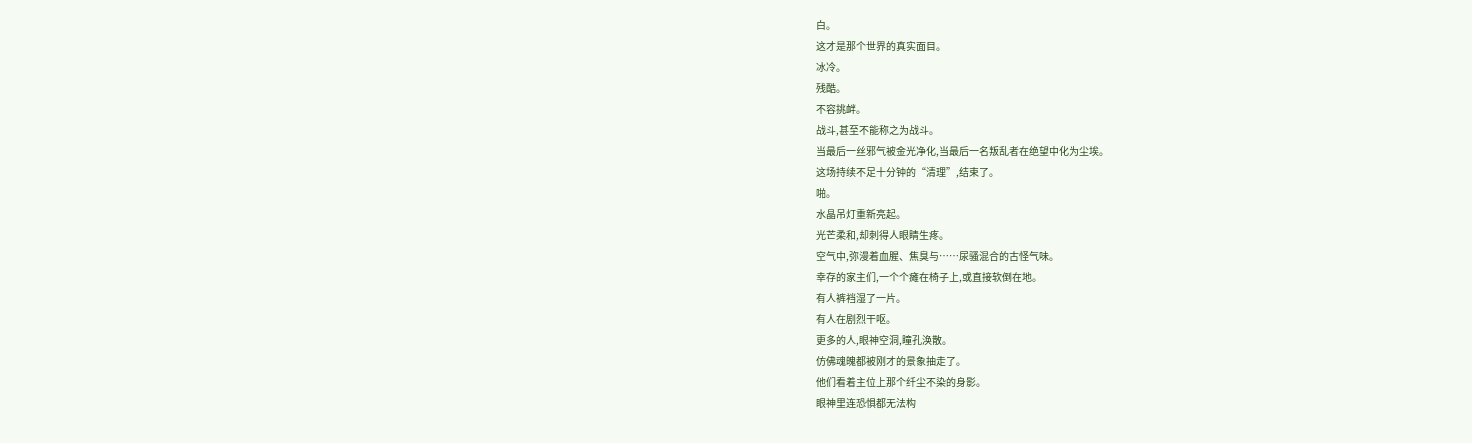白。
这才是那个世界的真实面目。
冰冷。
残酷。
不容挑衅。
战斗,甚至不能称之为战斗。
当最后一丝邪气被金光净化,当最后一名叛乱者在绝望中化为尘埃。
这场持续不足十分钟的“清理”,结束了。
啪。
水晶吊灯重新亮起。
光芒柔和,却刺得人眼睛生疼。
空气中,弥漫着血腥、焦臭与……尿骚混合的古怪气味。
幸存的家主们,一个个瘫在椅子上,或直接软倒在地。
有人裤裆湿了一片。
有人在剧烈干呕。
更多的人,眼神空洞,瞳孔涣散。
仿佛魂魄都被刚才的景象抽走了。
他们看着主位上那个纤尘不染的身影。
眼神里连恐惧都无法构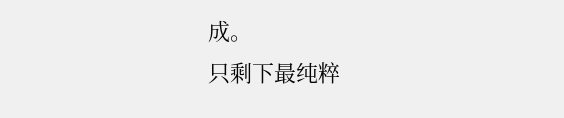成。
只剩下最纯粹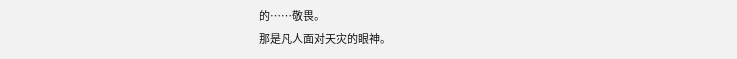的……敬畏。
那是凡人面对天灾的眼神。